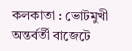কলকাতা : ভোটমুখী অন্তর্বর্তী বাজেটে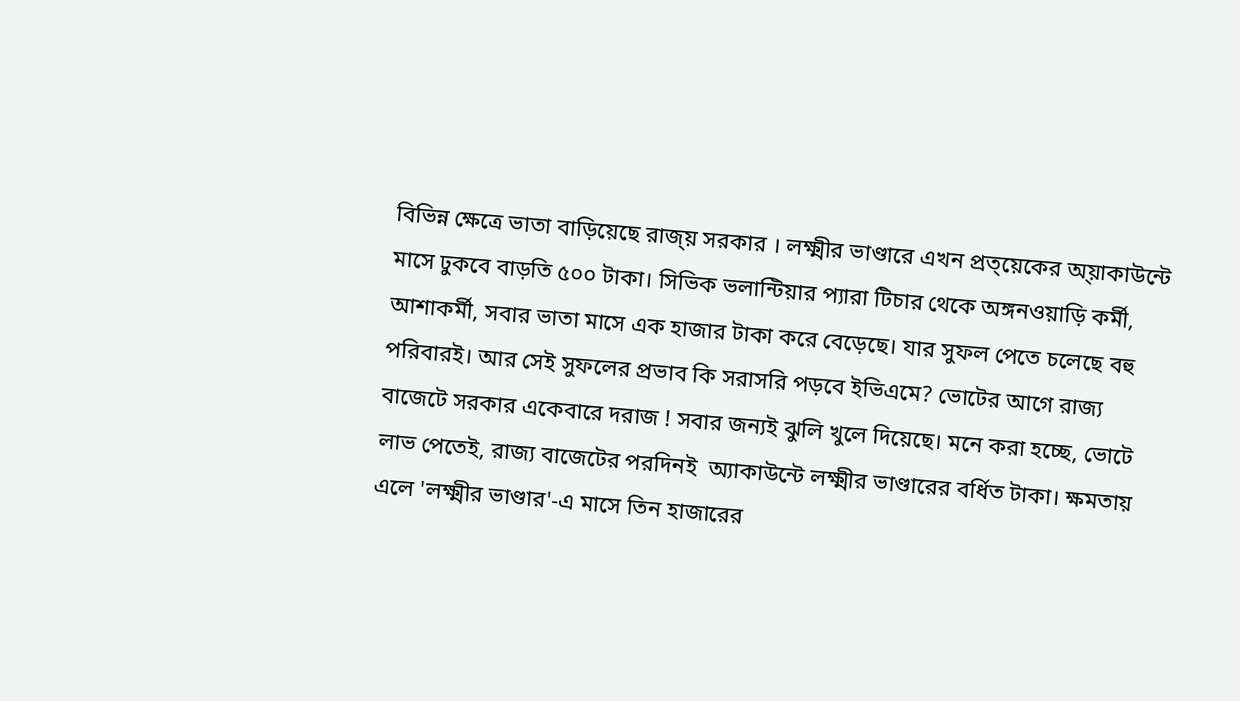বিভিন্ন ক্ষেত্রে ভাতা বাড়িয়েছে রাজ্য় সরকার । লক্ষ্মীর ভাণ্ডারে এখন প্রত্য়েকের অ্য়াকাউন্টে মাসে ঢুকবে বাড়তি ৫০০ টাকা। সিভিক ভলান্টিয়ার প্যারা টিচার থেকে অঙ্গনওয়াড়ি কর্মী, আশাকর্মী, সবার ভাতা মাসে এক হাজার টাকা করে বেড়েছে। যার সুফল পেতে চলেছে বহু পরিবারই। আর সেই সুফলের প্রভাব কি সরাসরি পড়বে ইভিএমে? ভোটের আগে রাজ্য বাজেটে সরকার একেবারে দরাজ ! সবার জন্যই ঝুলি খুলে দিয়েছে। মনে করা হচ্ছে, ভোটে লাভ পেতেই, রাজ্য বাজেটের পরদিনই  অ্যাকাউন্টে লক্ষ্মীর ভাণ্ডারের বর্ধিত টাকা। ক্ষমতায় এলে 'লক্ষ্মীর ভাণ্ডার'-এ মাসে তিন হাজারের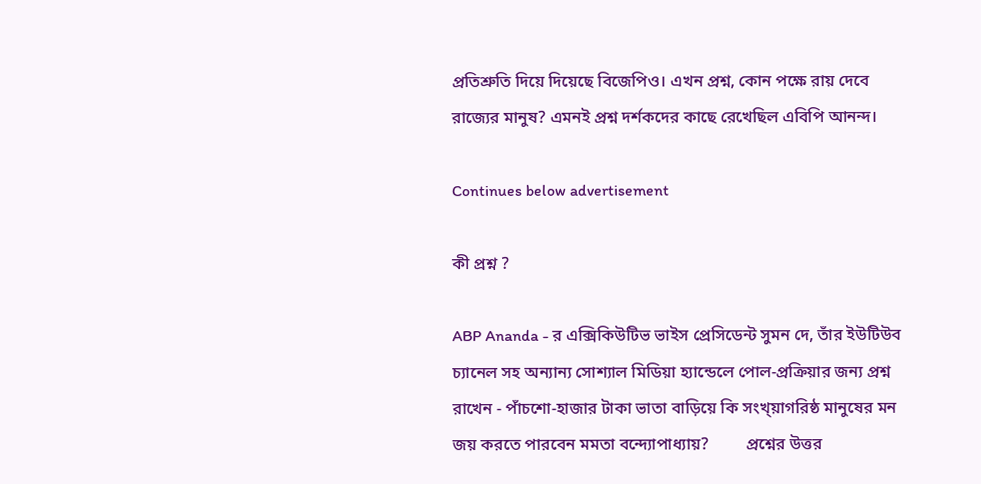প্রতিশ্রুতি দিয়ে দিয়েছে বিজেপিও। এখন প্রশ্ন, কোন পক্ষে রায় দেবে রাজ্যের মানুষ? এমনই প্রশ্ন দর্শকদের কাছে রেখেছিল এবিপি আনন্দ।

Continues below advertisement

কী প্রশ্ন ?

ABP Ananda - র এক্সিকিউটিভ ভাইস প্রেসিডেন্ট সুমন দে, তাঁর ইউটিউব চ্যানেল সহ অন্যান্য সোশ্যাল মিডিয়া হ্যান্ডেলে পোল-প্রক্রিয়ার জন্য প্রশ্ন রাখেন - পাঁচশো-হাজার টাকা ভাতা বাড়িয়ে কি সংখ্য়াগরিষ্ঠ মানুষের মন জয় করতে পারবেন মমতা বন্দ্যোপাধ্যায়?         প্রশ্নের উত্তর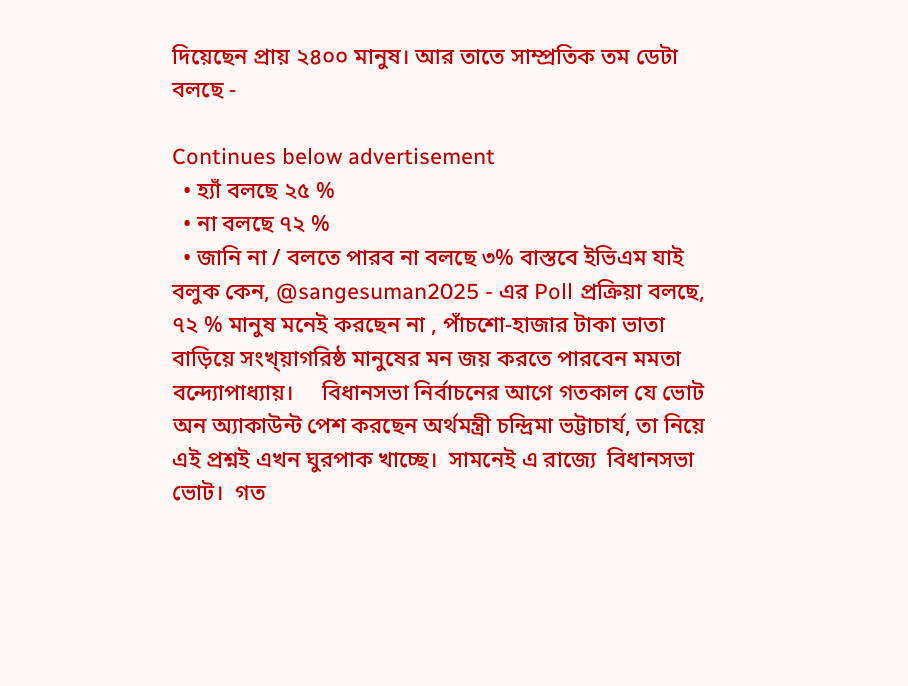দিয়েছেন প্রায় ২৪০০ মানুষ। আর তাতে সাম্প্রতিক তম ডেটা বলছে -

Continues below advertisement
  • হ্যাঁ বলছে ২৫ %
  • না বলছে ৭২ %
  • জানি না / বলতে পারব না বলছে ৩% বাস্তবে ইভিএম যাই বলুক কেন, @sangesuman2025 - এর Poll প্রক্রিয়া বলছে, ৭২ % মানুষ মনেই করছেন না , পাঁচশো-হাজার টাকা ভাতা বাড়িয়ে সংখ্য়াগরিষ্ঠ মানুষের মন জয় করতে পারবেন মমতা বন্দ্যোপাধ্যায়।     বিধানসভা নির্বাচনের আগে গতকাল যে ভোট অন অ্যাকাউন্ট পেশ করছেন অর্থমন্ত্রী চন্দ্রিমা ভট্টাচার্য, তা নিয়ে এই প্রশ্নই এখন ঘুরপাক খাচ্ছে।  সামনেই এ রাজ্যে  বিধানসভা ভোট।  গত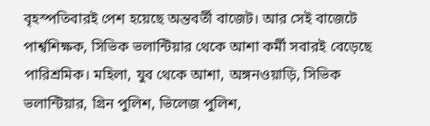বৃহস্পতিবারই পেশ হয়েছে অন্তবর্তী বাজেট। আর সেই বাজেটে পার্শ্বশিক্ষক, সিভিক ভলান্টিয়ার থেকে আশা কর্মী সবারই বেড়েছে পারিশ্রমিক। মহিলা, যুব থেকে আশা, অঙ্গনওয়াড়ি, সিভিক ভলান্টিয়ার, গ্রিন পুলিশ, ভিলেজ পুলিশ,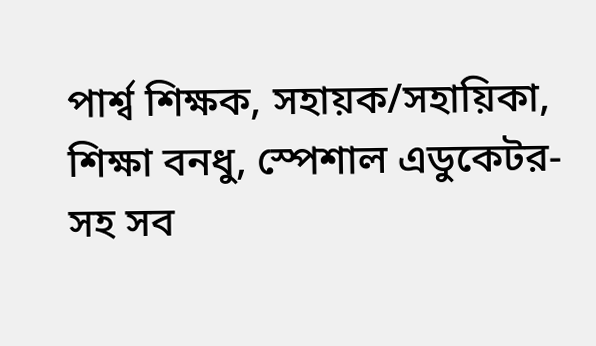পার্শ্ব শিক্ষক, সহায়ক/সহায়িকা, শিক্ষা বনধু, স্পেশাল এডুকেটর-সহ সব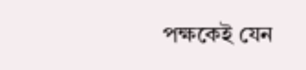পক্ষকেই যেন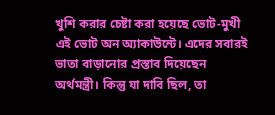খুশি করার চেষ্টা করা হয়েছে ভোট-মুখী এই ভোট অন অ্যাকাউন্টে। এদের সবারই ভাতা বাড়ানোর প্রস্তাব দিয়েছেন অর্থমন্ত্রী। কিন্তু যা দাবি ছিল, তা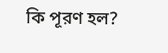কি পূরণ হল?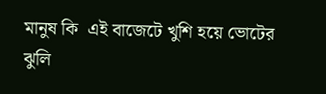মানুষ কি  এই বাজেটে খুশি হয়ে ভোটের ঝুলি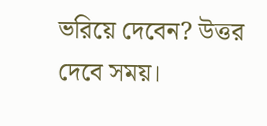ভরিয়ে দেবেন? উত্তর দেবে সময়।